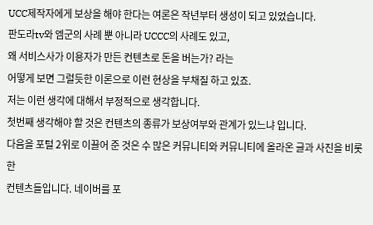UCC제작자에게 보상을 해야 한다는 여론은 작년부터 생성이 되고 있었습니다.
판도라tv와 엠군의 사례 뿐 아니라 UCCC의 사례도 있고,
왜 서비스사가 이용자가 만든 컨텐츠로 돈을 버는가? 라는
어떻게 보면 그럴듯한 이론으로 이런 현상을 부채질 하고 있죠.
저는 이런 생각에 대해서 부정적으로 생각합니다.
첫번째 생각해야 할 것은 컨텐츠의 종류가 보상여부와 관계가 있느냐 입니다.
다음을 포털 2위로 이끌어 준 것은 수 많은 커뮤니티와 커뮤니티에 올라온 글과 사진을 비롯한
컨텐츠들입니다. 네이버를 포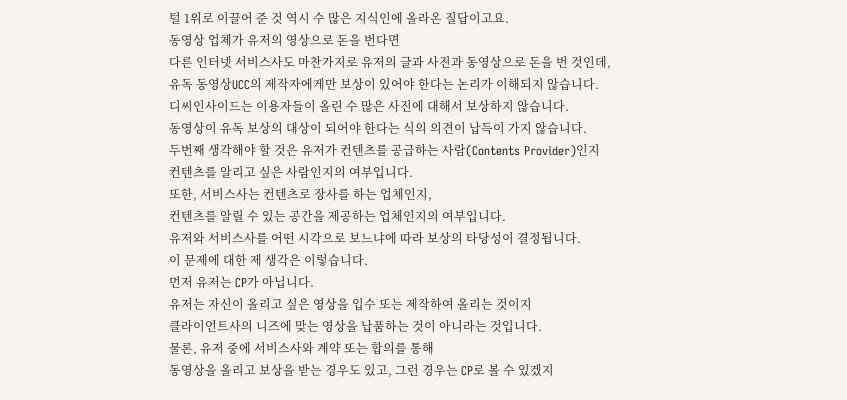털 1위로 이끌어 준 것 역시 수 많은 지식인에 올라온 질답이고요.
동영상 업체가 유저의 영상으로 돈을 번다면
다른 인터넷 서비스사도 마찬가지로 유저의 글과 사진과 동영상으로 돈을 번 것인데,
유독 동영상UCC의 제작자에게만 보상이 있어야 한다는 논리가 이해되지 않습니다.
디씨인사이드는 이용자들이 올린 수 많은 사진에 대해서 보상하지 않습니다.
동영상이 유독 보상의 대상이 되어야 한다는 식의 의견이 납득이 가지 않습니다.
두번째 생각해야 할 것은 유저가 컨텐츠를 공급하는 사람(Contents Provider)인지
컨텐츠를 알리고 싶은 사람인지의 여부입니다.
또한, 서비스사는 컨텐츠로 장사를 하는 업체인지,
컨텐츠를 알릴 수 있는 공간을 제공하는 업체인지의 여부입니다.
유저와 서비스사를 어떤 시각으로 보느냐에 따라 보상의 타당성이 결정됩니다.
이 문제에 대한 제 생각은 이렇습니다.
먼저 유저는 CP가 아닙니다.
유저는 자신이 올리고 싶은 영상을 입수 또는 제작하여 올리는 것이지
클라이언트사의 니즈에 맞는 영상을 납품하는 것이 아니라는 것입니다.
물론, 유저 중에 서비스사와 계약 또는 합의를 통해
동영상을 올리고 보상을 받는 경우도 있고, 그런 경우는 CP로 볼 수 있겠지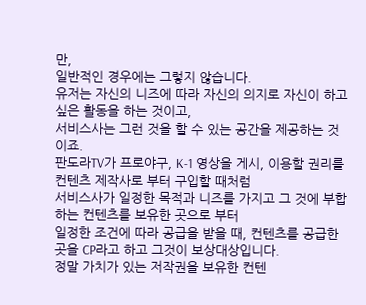만,
일반적인 경우에는 그렇지 않습니다.
유저는 자신의 니즈에 따라 자신의 의지로 자신이 하고 싶은 활동을 하는 것이고,
서비스사는 그런 것을 할 수 있는 공간을 제공하는 것이죠.
판도라TV가 프로야구, K-1 영상을 게시, 이용할 권리를 컨텐츠 제작사로 부터 구입할 때처럼
서비스사가 일정한 목적과 니즈를 가지고 그 것에 부합하는 컨텐츠를 보유한 곳으로 부터
일정한 조건에 따라 공급을 받을 때, 컨텐츠를 공급한 곳을 CP라고 하고 그것이 보상대상입니다.
정말 가치가 있는 저작권을 보유한 컨텐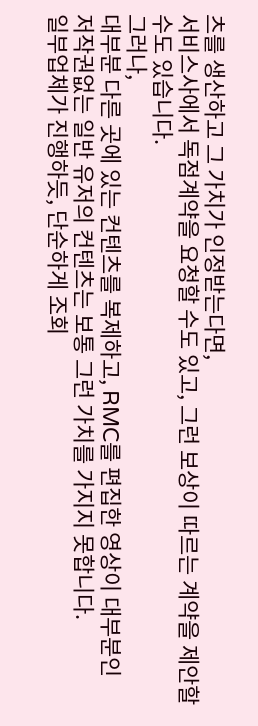츠를 생산하고 그 가치가 인정받는다면,
서비스사에서 독점계약을 요청할 수도 있고, 그런 보상이 따르는 계약을 제안할 수도 있습니다.
그러나,
대부분 다른 곳에 있는 컨텐츠를 복제하고, RMC를 편집한 영상이 대부분인
저작권없는 일반 유저의 컨텐츠는 보통 그런 가치를 가지지 못합니다.
일부업체가 진행하듯, 단순하게 조회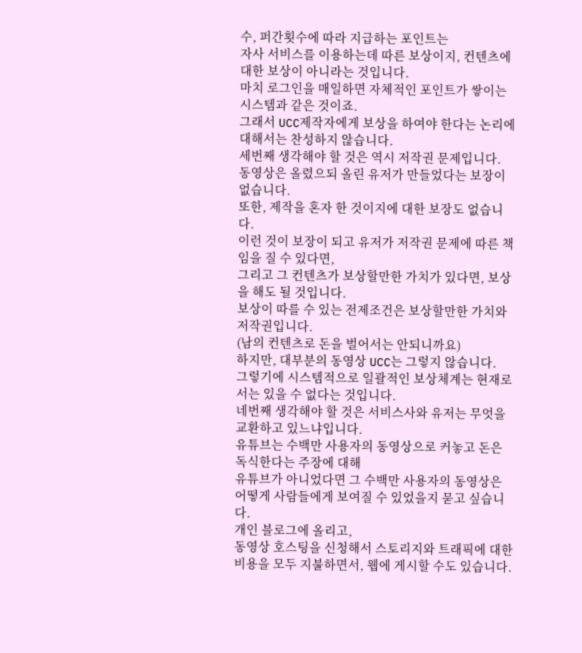수, 퍼간횟수에 따라 지급하는 포인트는
자사 서비스를 이용하는데 따른 보상이지, 컨텐츠에 대한 보상이 아니라는 것입니다.
마치 로그인을 매일하면 자체적인 포인트가 쌓이는 시스템과 같은 것이죠.
그래서 UCC제작자에게 보상을 하여야 한다는 논리에 대해서는 찬성하지 않습니다.
세번째 생각해야 할 것은 역시 저작권 문제입니다.
동영상은 올렸으되 올린 유저가 만들었다는 보장이 없습니다.
또한, 제작을 혼자 한 것이지에 대한 보장도 없습니다.
이런 것이 보장이 되고 유저가 저작권 문제에 따른 책임을 질 수 있다면,
그리고 그 컨텐츠가 보상할만한 가치가 있다면, 보상을 해도 될 것입니다.
보상이 따를 수 있는 전제조건은 보상할만한 가치와 저작권입니다.
(남의 컨텐츠로 돈을 벌어서는 안되니까요)
하지만, 대부분의 동영상 UCC는 그렇지 않습니다.
그렇기에 시스템적으로 일괄적인 보상체계는 현재로서는 있을 수 없다는 것입니다.
네번째 생각해야 할 것은 서비스사와 유저는 무엇을 교환하고 있느냐입니다.
유튜브는 수백만 사용자의 동영상으로 커놓고 돈은 독식한다는 주장에 대해
유튜브가 아니었다면 그 수백만 사용자의 동영상은 어떻게 사람들에게 보여질 수 있었을지 묻고 싶습니다.
개인 블로그에 올리고,
동영상 호스팅을 신청해서 스토리지와 트래픽에 대한 비용을 모두 지불하면서, 웹에 게시할 수도 있습니다.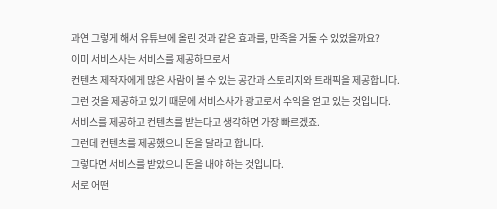과연 그렇게 해서 유튜브에 올린 것과 같은 효과를, 만족을 거둘 수 있었을까요?
이미 서비스사는 서비스를 제공하므로서
컨텐츠 제작자에게 많은 사람이 볼 수 있는 공간과 스토리지와 트래픽을 제공합니다.
그런 것을 제공하고 있기 때문에 서비스사가 광고로서 수익을 얻고 있는 것입니다.
서비스를 제공하고 컨텐츠를 받는다고 생각하면 가장 빠르겠죠.
그런데 컨텐츠를 제공했으니 돈을 달라고 합니다.
그렇다면 서비스를 받았으니 돈을 내야 하는 것입니다.
서로 어떤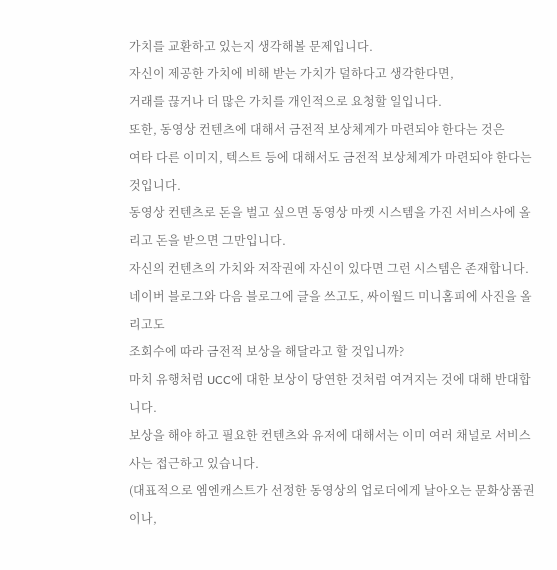가치를 교환하고 있는지 생각해볼 문제입니다.
자신이 제공한 가치에 비해 받는 가치가 덜하다고 생각한다면,
거래를 끊거나 더 많은 가치를 개인적으로 요청할 일입니다.
또한, 동영상 컨텐츠에 대해서 금전적 보상체계가 마련되야 한다는 것은
여타 다른 이미지, 텍스트 등에 대해서도 금전적 보상체계가 마련되야 한다는 것입니다.
동영상 컨텐츠로 돈을 벌고 싶으면 동영상 마켓 시스템을 가진 서비스사에 올리고 돈을 받으면 그만입니다.
자신의 컨텐츠의 가치와 저작권에 자신이 있다면 그런 시스템은 존재합니다.
네이버 블로그와 다음 블로그에 글을 쓰고도, 싸이월드 미니홈피에 사진을 올리고도
조회수에 따라 금전적 보상을 해달라고 할 것입니까?
마치 유행처럼 UCC에 대한 보상이 당연한 것처럼 여겨지는 것에 대해 반대합니다.
보상을 해야 하고 필요한 컨텐츠와 유저에 대해서는 이미 여러 채널로 서비스사는 접근하고 있습니다.
(대표적으로 엠엔캐스트가 선정한 동영상의 업로더에게 날아오는 문화상품권이나,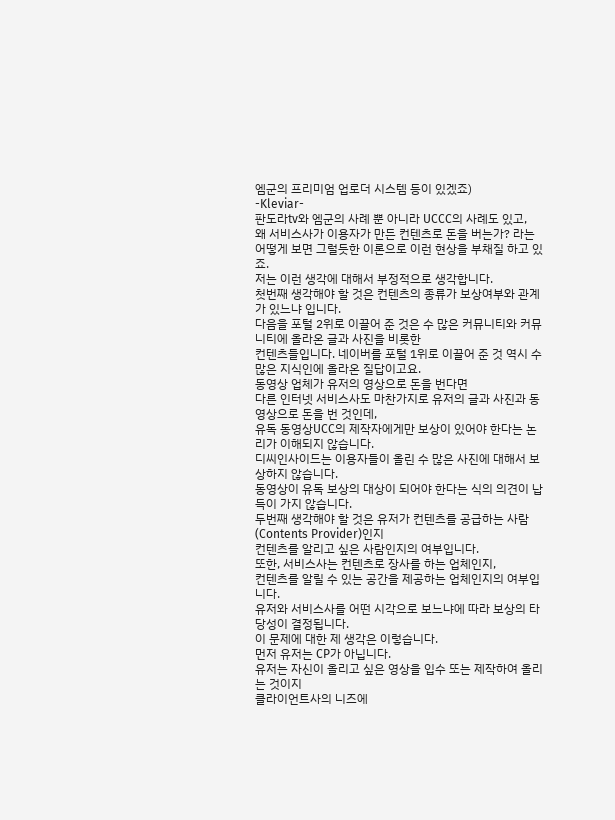엠군의 프리미엄 업로더 시스템 등이 있겠죠)
-Kleviar-
판도라tv와 엠군의 사례 뿐 아니라 UCCC의 사례도 있고,
왜 서비스사가 이용자가 만든 컨텐츠로 돈을 버는가? 라는
어떻게 보면 그럴듯한 이론으로 이런 현상을 부채질 하고 있죠.
저는 이런 생각에 대해서 부정적으로 생각합니다.
첫번째 생각해야 할 것은 컨텐츠의 종류가 보상여부와 관계가 있느냐 입니다.
다음을 포털 2위로 이끌어 준 것은 수 많은 커뮤니티와 커뮤니티에 올라온 글과 사진을 비롯한
컨텐츠들입니다. 네이버를 포털 1위로 이끌어 준 것 역시 수 많은 지식인에 올라온 질답이고요.
동영상 업체가 유저의 영상으로 돈을 번다면
다른 인터넷 서비스사도 마찬가지로 유저의 글과 사진과 동영상으로 돈을 번 것인데,
유독 동영상UCC의 제작자에게만 보상이 있어야 한다는 논리가 이해되지 않습니다.
디씨인사이드는 이용자들이 올린 수 많은 사진에 대해서 보상하지 않습니다.
동영상이 유독 보상의 대상이 되어야 한다는 식의 의견이 납득이 가지 않습니다.
두번째 생각해야 할 것은 유저가 컨텐츠를 공급하는 사람(Contents Provider)인지
컨텐츠를 알리고 싶은 사람인지의 여부입니다.
또한, 서비스사는 컨텐츠로 장사를 하는 업체인지,
컨텐츠를 알릴 수 있는 공간을 제공하는 업체인지의 여부입니다.
유저와 서비스사를 어떤 시각으로 보느냐에 따라 보상의 타당성이 결정됩니다.
이 문제에 대한 제 생각은 이렇습니다.
먼저 유저는 CP가 아닙니다.
유저는 자신이 올리고 싶은 영상을 입수 또는 제작하여 올리는 것이지
클라이언트사의 니즈에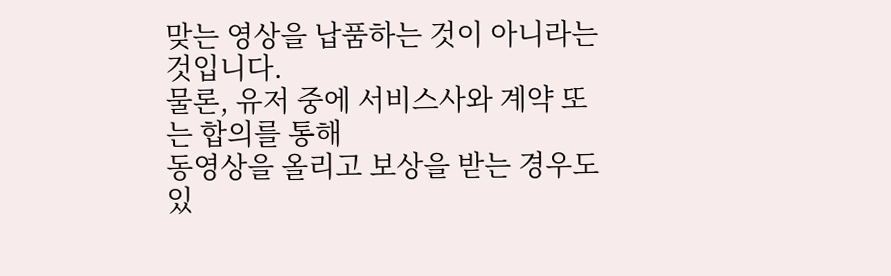맞는 영상을 납품하는 것이 아니라는 것입니다.
물론, 유저 중에 서비스사와 계약 또는 합의를 통해
동영상을 올리고 보상을 받는 경우도 있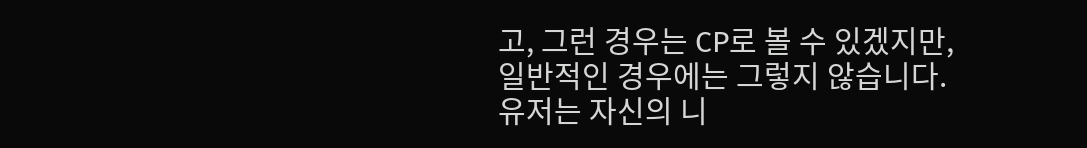고, 그런 경우는 CP로 볼 수 있겠지만,
일반적인 경우에는 그렇지 않습니다.
유저는 자신의 니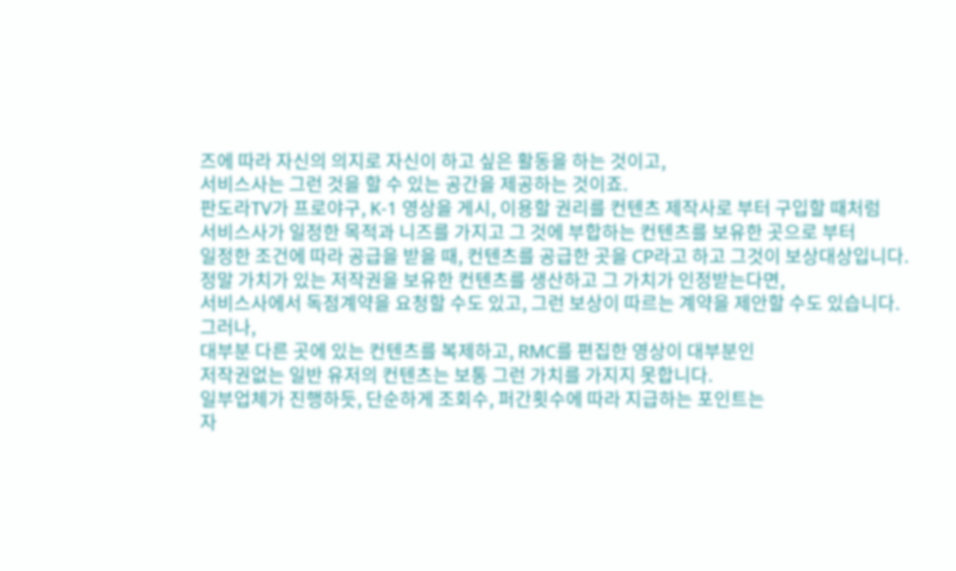즈에 따라 자신의 의지로 자신이 하고 싶은 활동을 하는 것이고,
서비스사는 그런 것을 할 수 있는 공간을 제공하는 것이죠.
판도라TV가 프로야구, K-1 영상을 게시, 이용할 권리를 컨텐츠 제작사로 부터 구입할 때처럼
서비스사가 일정한 목적과 니즈를 가지고 그 것에 부합하는 컨텐츠를 보유한 곳으로 부터
일정한 조건에 따라 공급을 받을 때, 컨텐츠를 공급한 곳을 CP라고 하고 그것이 보상대상입니다.
정말 가치가 있는 저작권을 보유한 컨텐츠를 생산하고 그 가치가 인정받는다면,
서비스사에서 독점계약을 요청할 수도 있고, 그런 보상이 따르는 계약을 제안할 수도 있습니다.
그러나,
대부분 다른 곳에 있는 컨텐츠를 복제하고, RMC를 편집한 영상이 대부분인
저작권없는 일반 유저의 컨텐츠는 보통 그런 가치를 가지지 못합니다.
일부업체가 진행하듯, 단순하게 조회수, 퍼간횟수에 따라 지급하는 포인트는
자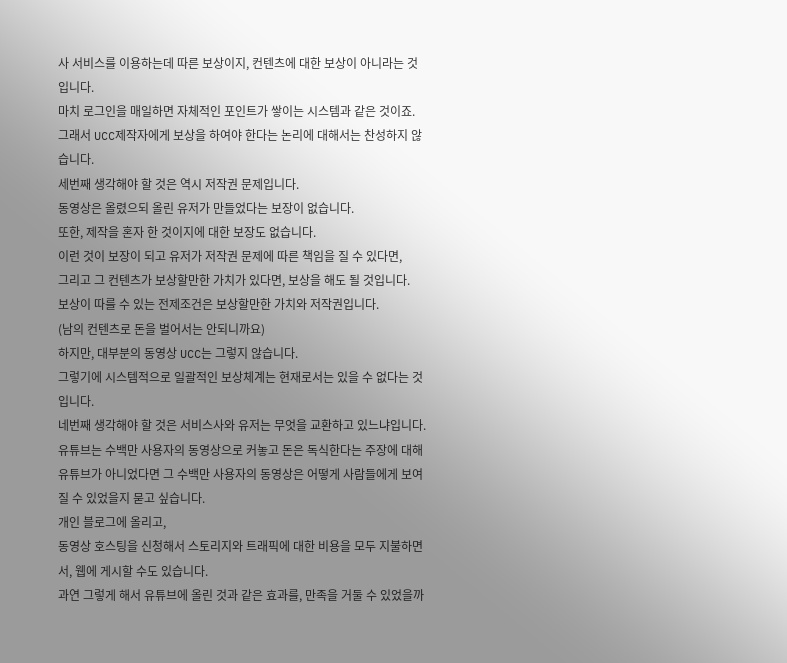사 서비스를 이용하는데 따른 보상이지, 컨텐츠에 대한 보상이 아니라는 것입니다.
마치 로그인을 매일하면 자체적인 포인트가 쌓이는 시스템과 같은 것이죠.
그래서 UCC제작자에게 보상을 하여야 한다는 논리에 대해서는 찬성하지 않습니다.
세번째 생각해야 할 것은 역시 저작권 문제입니다.
동영상은 올렸으되 올린 유저가 만들었다는 보장이 없습니다.
또한, 제작을 혼자 한 것이지에 대한 보장도 없습니다.
이런 것이 보장이 되고 유저가 저작권 문제에 따른 책임을 질 수 있다면,
그리고 그 컨텐츠가 보상할만한 가치가 있다면, 보상을 해도 될 것입니다.
보상이 따를 수 있는 전제조건은 보상할만한 가치와 저작권입니다.
(남의 컨텐츠로 돈을 벌어서는 안되니까요)
하지만, 대부분의 동영상 UCC는 그렇지 않습니다.
그렇기에 시스템적으로 일괄적인 보상체계는 현재로서는 있을 수 없다는 것입니다.
네번째 생각해야 할 것은 서비스사와 유저는 무엇을 교환하고 있느냐입니다.
유튜브는 수백만 사용자의 동영상으로 커놓고 돈은 독식한다는 주장에 대해
유튜브가 아니었다면 그 수백만 사용자의 동영상은 어떻게 사람들에게 보여질 수 있었을지 묻고 싶습니다.
개인 블로그에 올리고,
동영상 호스팅을 신청해서 스토리지와 트래픽에 대한 비용을 모두 지불하면서, 웹에 게시할 수도 있습니다.
과연 그렇게 해서 유튜브에 올린 것과 같은 효과를, 만족을 거둘 수 있었을까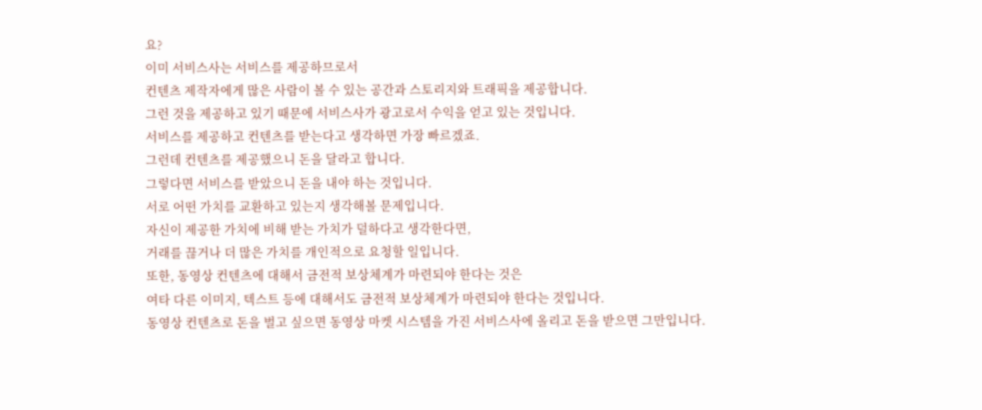요?
이미 서비스사는 서비스를 제공하므로서
컨텐츠 제작자에게 많은 사람이 볼 수 있는 공간과 스토리지와 트래픽을 제공합니다.
그런 것을 제공하고 있기 때문에 서비스사가 광고로서 수익을 얻고 있는 것입니다.
서비스를 제공하고 컨텐츠를 받는다고 생각하면 가장 빠르겠죠.
그런데 컨텐츠를 제공했으니 돈을 달라고 합니다.
그렇다면 서비스를 받았으니 돈을 내야 하는 것입니다.
서로 어떤 가치를 교환하고 있는지 생각해볼 문제입니다.
자신이 제공한 가치에 비해 받는 가치가 덜하다고 생각한다면,
거래를 끊거나 더 많은 가치를 개인적으로 요청할 일입니다.
또한, 동영상 컨텐츠에 대해서 금전적 보상체계가 마련되야 한다는 것은
여타 다른 이미지, 텍스트 등에 대해서도 금전적 보상체계가 마련되야 한다는 것입니다.
동영상 컨텐츠로 돈을 벌고 싶으면 동영상 마켓 시스템을 가진 서비스사에 올리고 돈을 받으면 그만입니다.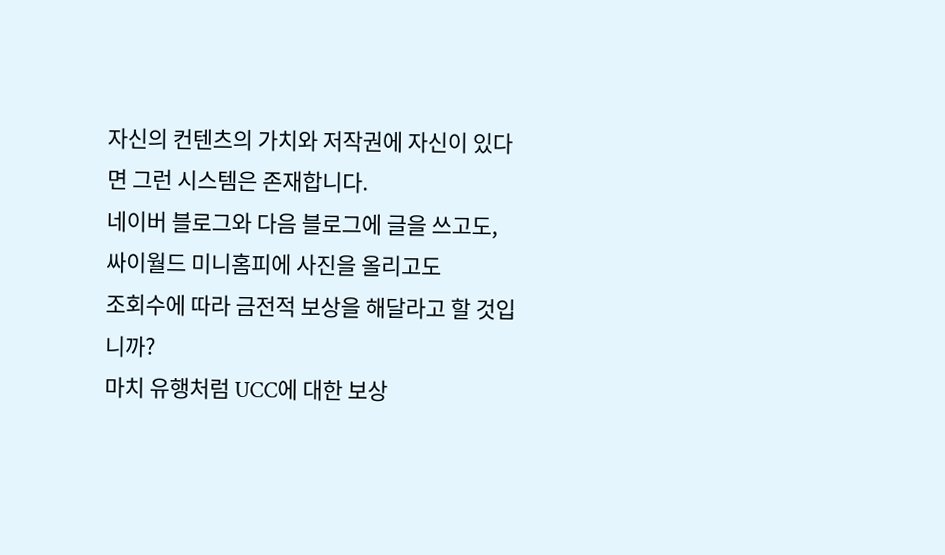자신의 컨텐츠의 가치와 저작권에 자신이 있다면 그런 시스템은 존재합니다.
네이버 블로그와 다음 블로그에 글을 쓰고도, 싸이월드 미니홈피에 사진을 올리고도
조회수에 따라 금전적 보상을 해달라고 할 것입니까?
마치 유행처럼 UCC에 대한 보상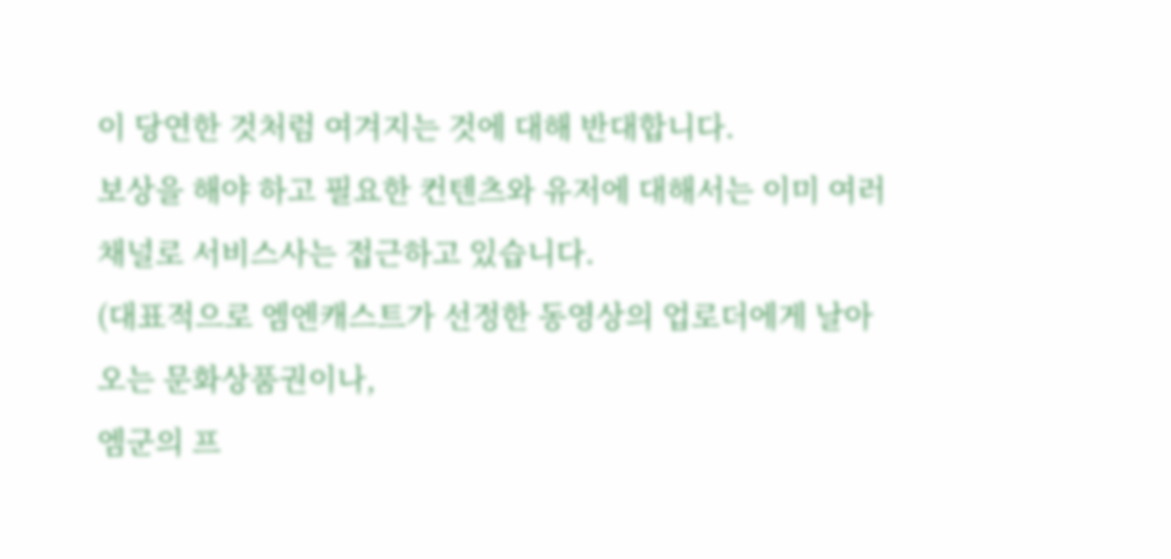이 당연한 것처럼 여겨지는 것에 대해 반대합니다.
보상을 해야 하고 필요한 컨텐츠와 유저에 대해서는 이미 여러 채널로 서비스사는 접근하고 있습니다.
(대표적으로 엠엔캐스트가 선정한 동영상의 업로더에게 날아오는 문화상품권이나,
엠군의 프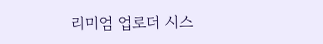리미엄 업로더 시스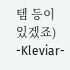템 등이 있겠죠)
-Kleviar-